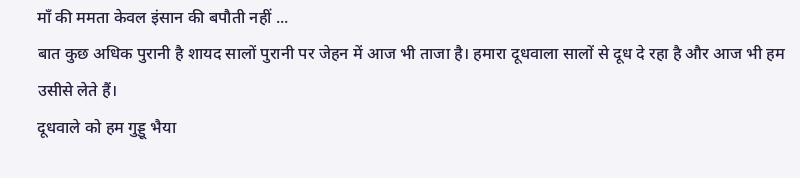माँ की ममता केवल इंसान की बपौती नहीं ...
बात कुछ अधिक पुरानी है शायद सालों पुरानी पर जेहन में आज भी ताजा है। हमारा दूधवाला सालों से दूध दे रहा है और आज भी हम उसीसे लेते हैं।
दूधवाले को हम गुड्डू भैया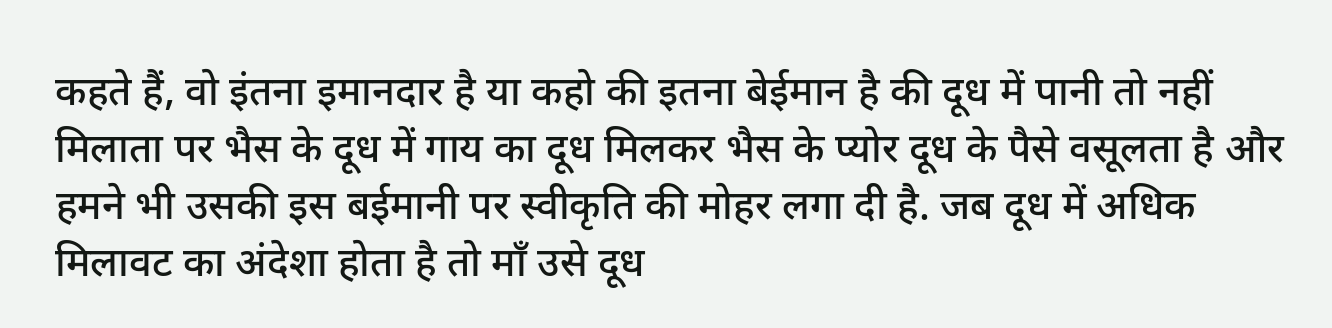कहते हैं, वो इंतना इमानदार है या कहो की इतना बेईमान है की दूध में पानी तो नहीं मिलाता पर भैस के दूध में गाय का दूध मिलकर भैस के प्योर दूध के पैसे वसूलता है और हमने भी उसकी इस बईमानी पर स्वीकृति की मोहर लगा दी है. जब दूध में अधिक मिलावट का अंदेशा होता है तो माँ उसे दूध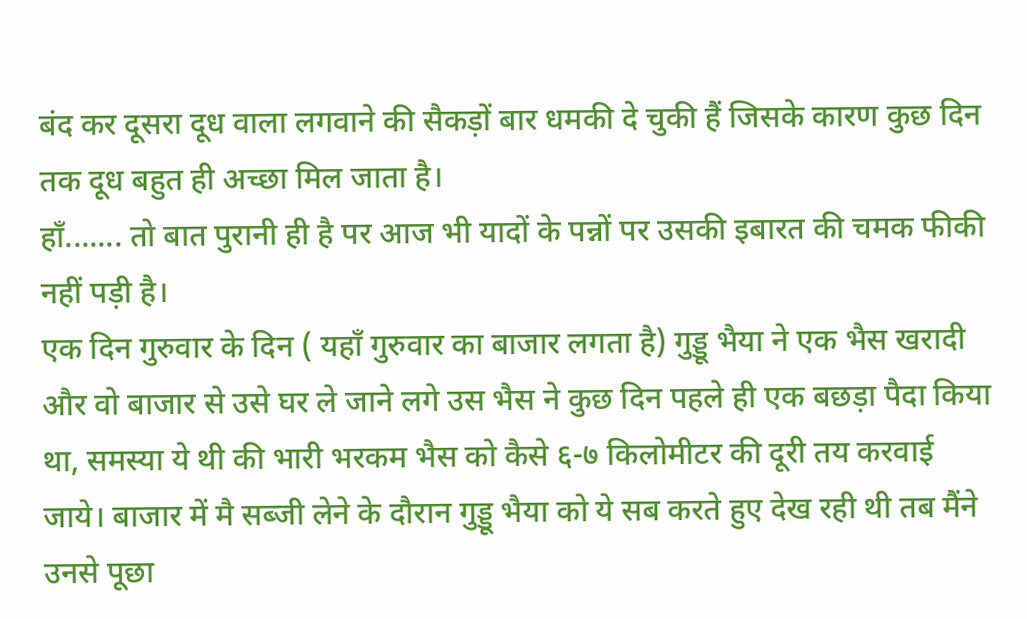बंद कर दूसरा दूध वाला लगवाने की सैकड़ों बार धमकी दे चुकी हैं जिसके कारण कुछ दिन तक दूध बहुत ही अच्छा मिल जाता है।
हाँ....... तो बात पुरानी ही है पर आज भी यादों के पन्नों पर उसकी इबारत की चमक फीकी नहीं पड़ी है।
एक दिन गुरुवार के दिन ( यहाँ गुरुवार का बाजार लगता है) गुड्डू भैया ने एक भैस खरादी और वो बाजार से उसे घर ले जाने लगे उस भैस ने कुछ दिन पहले ही एक बछड़ा पैदा किया था, समस्या ये थी की भारी भरकम भैस को कैसे ६-७ किलोमीटर की दूरी तय करवाई जाये। बाजार में मै सब्जी लेने के दौरान गुड्डू भैया को ये सब करते हुए देख रही थी तब मैंने उनसे पूछा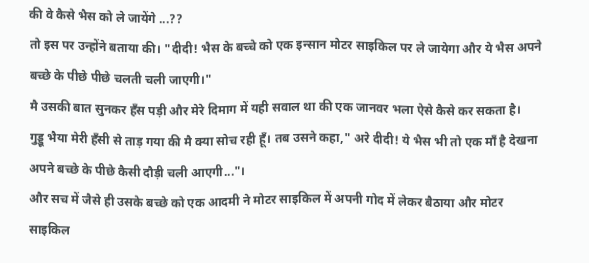की वे कैसे भैस को ले जायेंगे ...??
तो इस पर उन्होंने बताया की। "दीदी! भैस के बच्चे को एक इन्सान मोटर साइकिल पर ले जायेगा और ये भैस अपने बच्छे के पीछे पीछे चलती चली जाएगी।"
मै उसकी बात सुनकर हँस पड़ी और मेरे दिमाग में यही सवाल था की एक जानवर भला ऐसे कैसे कर सकता है।
गुड्डू भैया मेरी हँसी से ताड़ गया की मै क्या सोच रही हूँ। तब उसने कहा," अरे दीदी! ये भैस भी तो एक माँ है देखना अपने बच्छे के पीछे कैसी दौड़ी चली आएगी..."।
और सच में जैसे ही उसके बच्छे को एक आदमी ने मोटर साइकिल में अपनी गोद में लेकर बैठाया और मोटर साइकिल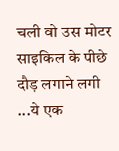चली वो उस मोटर साइकिल के पीछे दौड़ लगाने लगी
...ये एक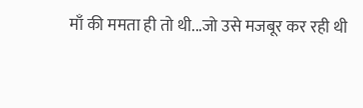माँ की ममता ही तो थी...जो उसे मजबूर कर रही थी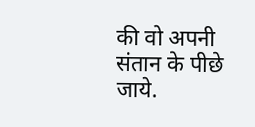की वो अपनी संतान के पीछे जाये.